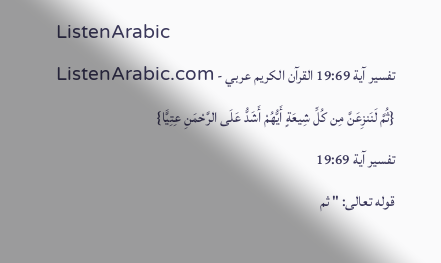ListenArabic
تفسير آية 19:69 القرآن الكريم عربي - ListenArabic.com
{ثُمَّ لَنَنزِعَنَّ مِن كُلِّ شِيعَةٍ أَيُّهُمْ أَشَدُّ عَلَى الرَّحْمَنِ عِتِيًّا}
تفسير آية 19:69
قوله تعالى: " ثم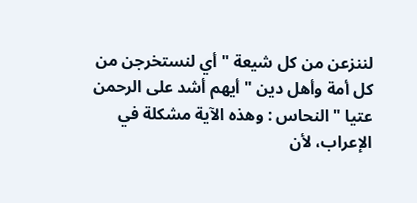لننزعن من كل شيعة " أي لنستخرجن من كل أمة وأهل دين " أيهم أشد على الرحمن عتيا " النحاس : وهذه الآية مشكلة في الإعراب، لأن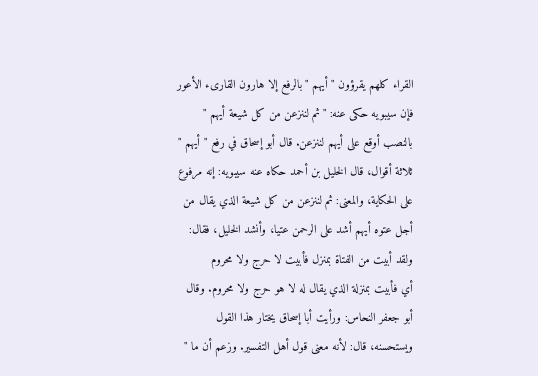القراء كلهم يقرؤون " أيهم " بالرفع إلا هارون القارىء الأعور فإن سيبويه حكى عنه: " ثم لننزعن من كل شيعة أيهم " بالنصب أوقع على أيهم لننزعن. قال أبو إسحاق في رفع " أيهم " ثلاثة أقوال، قال الخليل بن أحمد حكاه عنه سيبويه: إنه مرفوع على الحكاية، والمعنى: ثم لننزعن من كل شيعة الذي يقال من أجل عتوه أيهم أشد على الرحمن عتيا، وأنشد الخليل، فقال:
ولقد أبيت من الفتاة بمنزل فأبيت لا حرج ولا محروم
أي فأبيت بمنزلة الذي يقال له لا هو حرج ولا محروم. وقال أبو جعفر النحاس: ورأيت أبا إسحاق يختار هذا القول ويستحسنه، قال: لأنه معنى قول أهل التفسير. وزعم أن ما "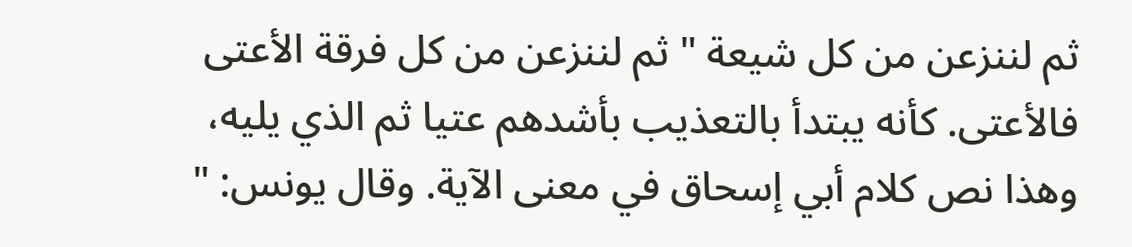ثم لننزعن من كل شيعة " ثم لننزعن من كل فرقة الأعتى فالأعتى. كأنه يبتدأ بالتعذيب بأشدهم عتيا ثم الذي يليه، وهذا نص كلام أبي إسحاق في معنى الآية. وقال يونس: "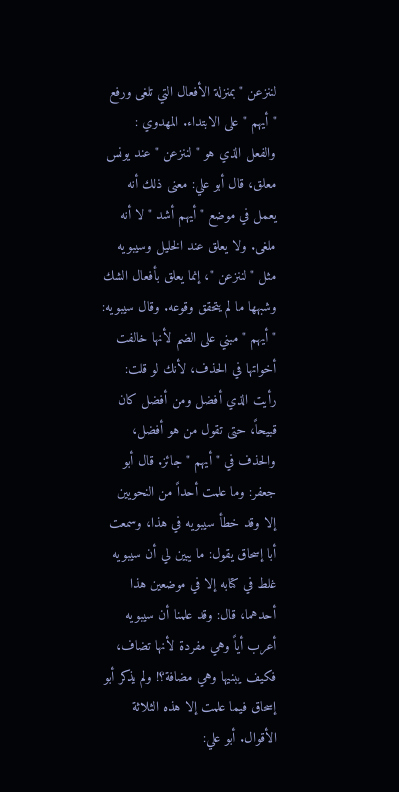لننزعن " بمنزلة الأفعال التي تلغى ورفع " أيهم " على الابتداء. المهدوي : والفعل الذي هو " لننزعن " عند يونس معلق، قال أبو علي: معنى ذلك أنه يعمل في موضع " أيهم أشد " لا أنه ملغى. ولا يعلق عند الخليل وسيبويه مثل " لننزعن "، إنما يعلق بأفعال الشك وشبهها ما لم يتحقق وقوعه. وقال سيبويه: " أيهم " مبني على الضم لأنها خالفت أخواتها في الحذف، لأنك لو قلت: رأيت الذي أفضل ومن أفضل كان قبيحاً، حتى تقول من هو أفضل، والحذف في " أيهم " جائز. قال أبو جعفر: وما علمت أحداً من النحويين إلا وقد خطأ سيبويه في هذا، وسمعت أبا إسحاق يقول: ما يبين لي أن سيبويه غلط في كتابه إلا في موضعين هذا أحدهما، قال: وقد علمنا أن سيبويه أعرب أياً وهي مفردة لأنها تضاف، فكيف يبنيها وهي مضافة؟! ولم يذكر أبو إسحاق فيما علمت إلا هذه الثلاثة الأقوال. أبو علي: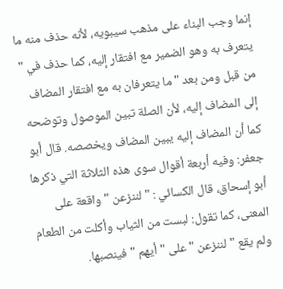إنما وجب البناء على مذهب سيبويه، لأنه حذف منه ما يتعرف به وهو الضمير مع افتقار إليه، كما حذف في " من قبل ومن بعد " ما يتعرفان به مع افتقار المضاف إلى المضاف إليه، لأن الصلة تبين الموصول وتوضحه كما أن المضاف إليه يبين المضاف ويخصصه. قال أبو جعفر: وفيه أربعة أقوال سوى هذه الثلاثة التي ذكرها أبو إسحاق، قال الكسائي : " لننزعن " واقعة على المعنى، كما تقول: لبست من الثياب وأكلت من الطعام ولم يقع " لننزعن " على " أيهم " فينصبها.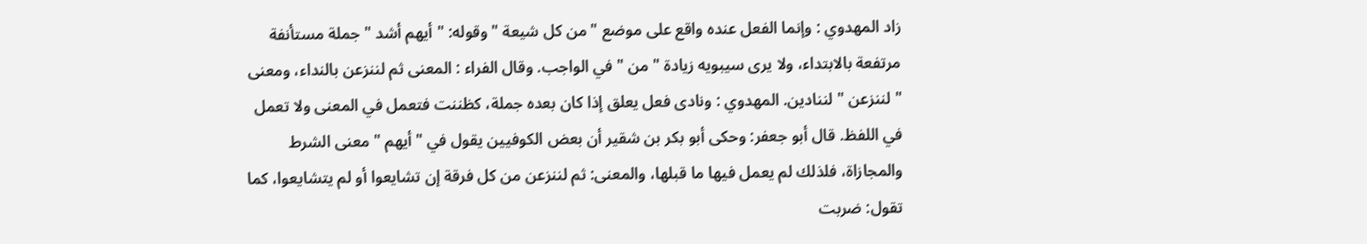زاد المهدوي : وإنما الفعل عنده واقع على موضع " من كل شيعة " وقوله: " أيهم أشد " جملة مستأنفة مرتفعة بالابتداء، ولا يرى سيبويه زيادة " من " في الواجب. وقال الفراء : المعنى ثم لننزعن بالنداء، ومعنى " لننزعن " لننادين. المهدوي : ونادى فعل يعلق إذا كان بعده جملة، كظننت فتعمل في المعنى ولا تعمل في اللفظ. قال أبو جعفر: وحكى أبو بكر بن شقير أن بعض الكوفيين يقول في " أيهم " معنى الشرط والمجازاة، فلذلك لم يعمل فيها ما قبلها، والمعنى: ثم لننزعن من كل فرقة إن تشايعوا أو لم يتشايعوا، كما تقول: ضربت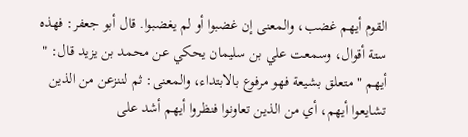القوم أيهم غضب، والمعنى إن غضبوا أو لم يغضبوا. قال أبو جعفر: فهذه ستة أقوال، وسمعت علي بن سليمان يحكي عن محمد بن يزيد قال: " أيهم " متعلق بشيعة فهو مرفوع بالابتداء، والمعنى: ثم لننزعن من الذين تشايعوا أيهم، أي من الذين تعاونوا فنظروا أيهم أشد على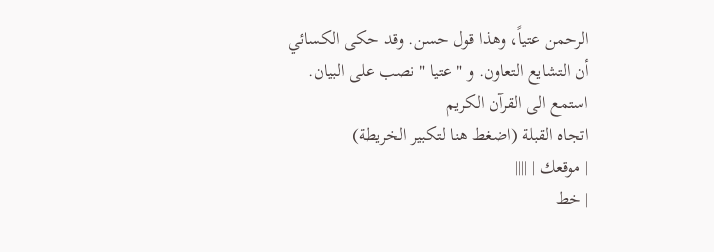الرحمن عتياً، وهذا قول حسن. وقد حكى الكسائي أن التشايع التعاون. و " عتيا " نصب على البيان.
استمع الى القرآن الكريم
اتجاه القبلة (اضغط هنا لتكبير الخريطة)
| موقعك | ||||
| خط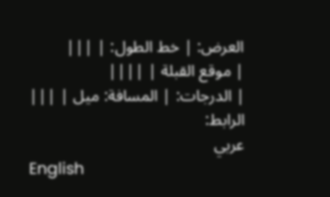العرض: | خط الطول: | |||
| موقع القبلة | ||||
| الدرجات: | المسافة: ميل | |||
الرابط:
عربي
English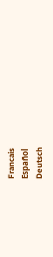Francais
Español
Deutsch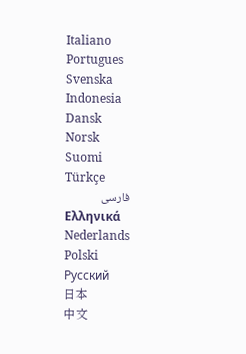Italiano
Portugues
Svenska
Indonesia
Dansk
Norsk
Suomi
Türkçe
فارسی
Ελληνικά
Nederlands
Polski
Русский
日本
中文